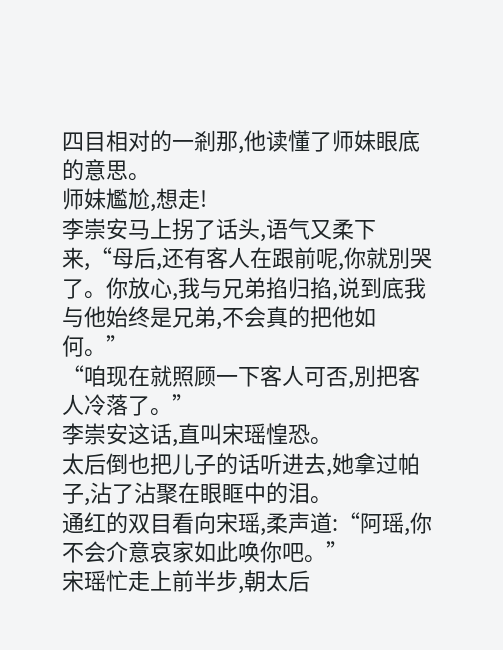四目相对的一剎那,他读懂了师妹眼底的意思。
师妹尷尬,想走!
李崇安马上拐了话头,语气又柔下来,“母后,还有客人在跟前呢,你就別哭了。你放心,我与兄弟掐归掐,说到底我与他始终是兄弟,不会真的把他如何。”
“咱现在就照顾一下客人可否,別把客人冷落了。”
李崇安这话,直叫宋瑶惶恐。
太后倒也把儿子的话听进去,她拿过帕子,沾了沾聚在眼眶中的泪。
通红的双目看向宋瑶,柔声道:“阿瑶,你不会介意哀家如此唤你吧。”
宋瑶忙走上前半步,朝太后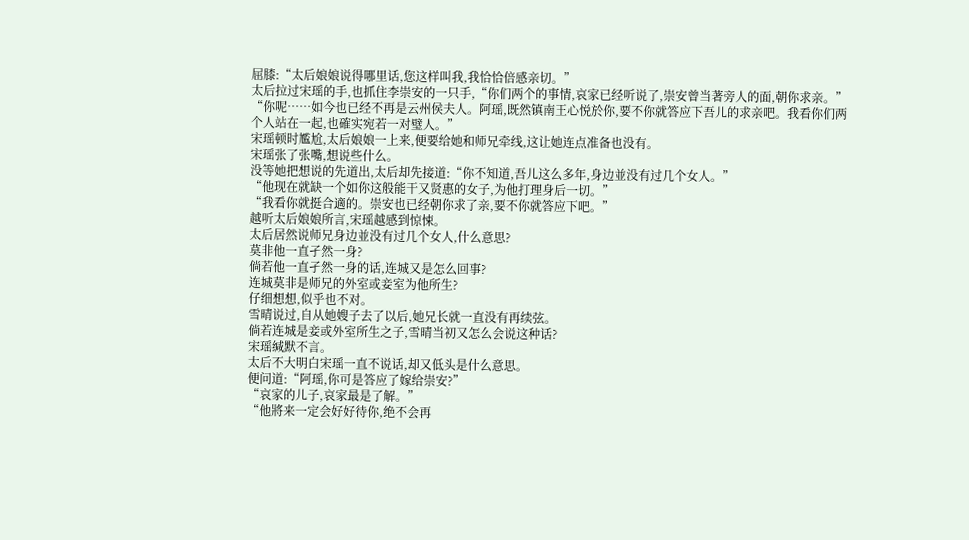屈膝:“太后娘娘说得哪里话,您这样叫我,我恰恰倍感亲切。”
太后拉过宋瑶的手,也抓住李崇安的一只手,“你们两个的事情,哀家已经听说了,崇安曾当著旁人的面,朝你求亲。”
“你呢……如今也已经不再是云州侯夫人。阿瑶,既然镇南王心悦於你,要不你就答应下吾儿的求亲吧。我看你们两个人站在一起,也確实宛若一对璧人。”
宋瑶顿时尷尬,太后娘娘一上来,便要给她和师兄牵线,这让她连点准备也没有。
宋瑶张了张嘴,想说些什么。
没等她把想说的先道出,太后却先接道:“你不知道,吾儿这么多年,身边並没有过几个女人。”
“他现在就缺一个如你这般能干又贤惠的女子,为他打理身后一切。”
“我看你就挺合適的。崇安也已经朝你求了亲,要不你就答应下吧。”
越听太后娘娘所言,宋瑶越感到惊悚。
太后居然说师兄身边並没有过几个女人,什么意思?
莫非他一直孑然一身?
倘若他一直孑然一身的话,连城又是怎么回事?
连城莫非是师兄的外室或妾室为他所生?
仔细想想,似乎也不对。
雪晴说过,自从她嫂子去了以后,她兄长就一直没有再续弦。
倘若连城是妾或外室所生之子,雪晴当初又怎么会说这种话?
宋瑶缄默不言。
太后不大明白宋瑶一直不说话,却又低头是什么意思。
便问道:“阿瑶,你可是答应了嫁给崇安?”
“哀家的儿子,哀家最是了解。”
“他將来一定会好好待你,绝不会再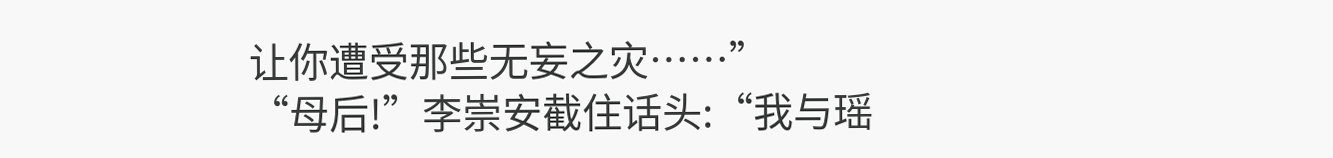让你遭受那些无妄之灾……”
“母后!”李崇安截住话头:“我与瑶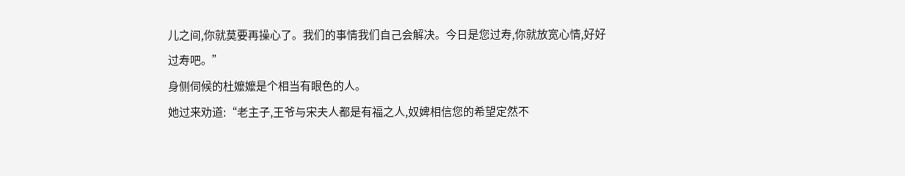儿之间,你就莫要再操心了。我们的事情我们自己会解决。今日是您过寿,你就放宽心情,好好过寿吧。”
身侧伺候的杜嬤嬤是个相当有眼色的人。
她过来劝道:“老主子,王爷与宋夫人都是有福之人,奴婢相信您的希望定然不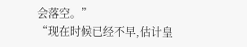会落空。”
“现在时候已经不早,估计皇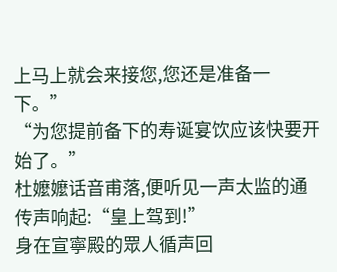上马上就会来接您,您还是准备一下。”
“为您提前备下的寿诞宴饮应该快要开始了。”
杜嬤嬤话音甫落,便听见一声太监的通传声响起:“皇上驾到!”
身在宣寧殿的眾人循声回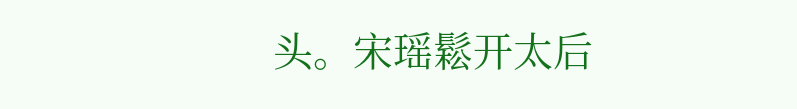头。宋瑶鬆开太后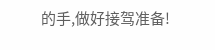的手,做好接驾准备!